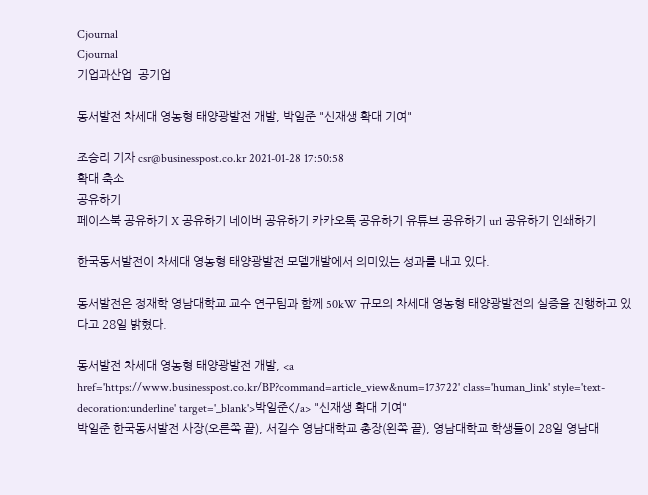Cjournal
Cjournal
기업과산업  공기업

동서발전 차세대 영농형 태양광발전 개발, 박일준 "신재생 확대 기여"

조승리 기자 csr@businesspost.co.kr 2021-01-28 17:50:58
확대 축소
공유하기
페이스북 공유하기 X 공유하기 네이버 공유하기 카카오톡 공유하기 유튜브 공유하기 url 공유하기 인쇄하기

한국동서발전이 차세대 영농형 태양광발전 모델개발에서 의미있는 성과를 내고 있다.

동서발전은 정재학 영남대학교 교수 연구팀과 함께 50kW 규모의 차세대 영농형 태양광발전의 실증을 진행하고 있다고 28일 밝혔다.

동서발전 차세대 영농형 태양광발전 개발, <a href='https://www.businesspost.co.kr/BP?command=article_view&num=173722' class='human_link' style='text-decoration:underline' target='_blank'>박일준</a> "신재생 확대 기여"
박일준 한국동서발전 사장(오른쪽 끝), 서길수 영남대학교 총장(왼쪽 끝), 영남대학교 학생들이 28일 영남대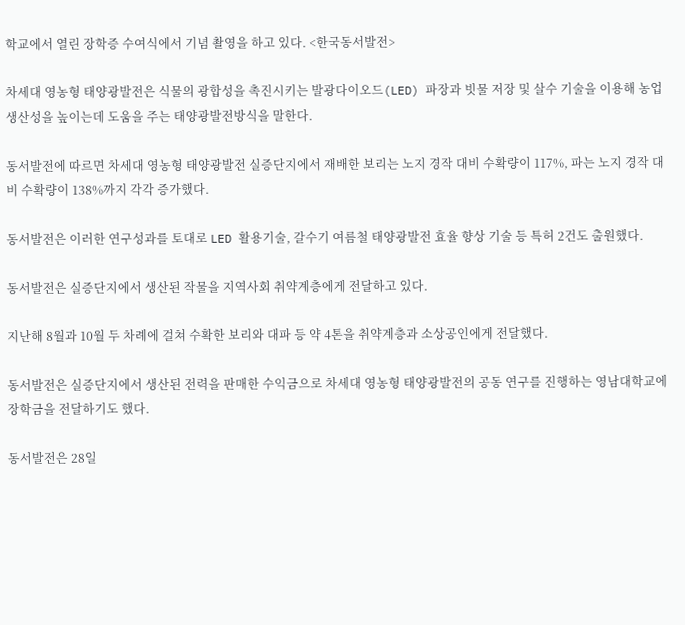학교에서 열린 장학증 수여식에서 기념 촬영을 하고 있다. <한국동서발전>

차세대 영농형 태양광발전은 식물의 광합성을 촉진시키는 발광다이오드(LED) 파장과 빗물 저장 및 살수 기술을 이용해 농업 생산성을 높이는데 도움을 주는 태양광발전방식을 말한다.

동서발전에 따르면 차세대 영농형 태양광발전 실증단지에서 재배한 보리는 노지 경작 대비 수확량이 117%, 파는 노지 경작 대비 수확량이 138%까지 각각 증가했다.

동서발전은 이러한 연구성과를 토대로 LED 활용기술, 갈수기 여름철 태양광발전 효율 향상 기술 등 특허 2건도 출원했다.

동서발전은 실증단지에서 생산된 작물을 지역사회 취약계층에게 전달하고 있다.

지난해 8월과 10월 두 차례에 걸쳐 수확한 보리와 대파 등 약 4톤을 취약계층과 소상공인에게 전달했다.

동서발전은 실증단지에서 생산된 전력을 판매한 수익금으로 차세대 영농형 태양광발전의 공동 연구를 진행하는 영남대학교에 장학금을 전달하기도 했다.

동서발전은 28일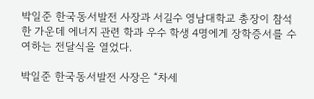박일준 한국동서발전 사장과 서길수 영남대학교 총장이 참석한 가운데 에너지 관련 학과 우수 학생 4명에게 장학증서를 수여하는 전달식을 열었다.

박일준 한국동서발전 사장은 “차세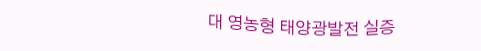대 영농형 태양광발전 실증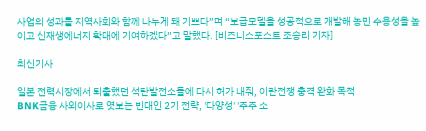사업의 성과를 지역사회와 함께 나누게 돼 기쁘다”며 “보급모델을 성공적으로 개발해 농민 수용성을 높이고 신재생에너지 확대에 기여하겠다”고 말했다. [비즈니스포스트 조승리 기자]

최신기사

일본 전력시장에서 퇴출했던 석탄발전소들에 다시 허가 내줘, 이란전쟁 충격 완화 목적
BNK금융 사외이사로 엿보는 빈대인 2기 전략, '다양성' '주주 소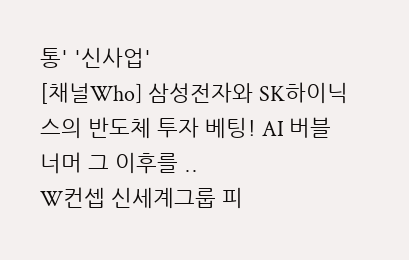통' '신사업'
[채널Who] 삼성전자와 SK하이닉스의 반도체 투자 베팅! AI 버블 너머 그 이후를 ..
W컨셉 신세계그룹 피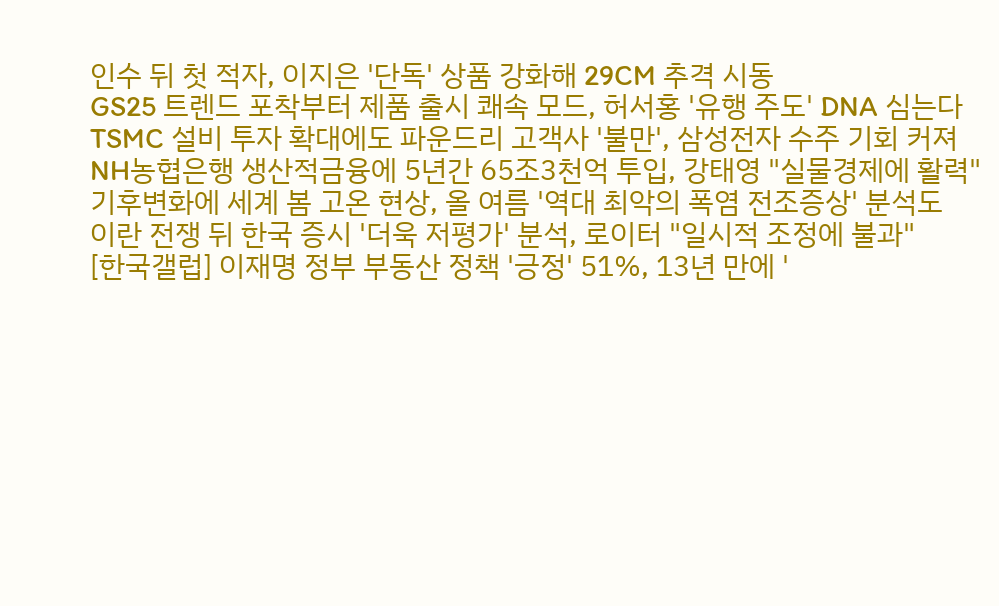인수 뒤 첫 적자, 이지은 '단독' 상품 강화해 29CM 추격 시동
GS25 트렌드 포착부터 제품 출시 쾌속 모드, 허서홍 '유행 주도' DNA 심는다
TSMC 설비 투자 확대에도 파운드리 고객사 '불만', 삼성전자 수주 기회 커져
NH농협은행 생산적금융에 5년간 65조3천억 투입, 강태영 "실물경제에 활력"
기후변화에 세계 봄 고온 현상, 올 여름 '역대 최악의 폭염 전조증상' 분석도
이란 전쟁 뒤 한국 증시 '더욱 저평가' 분석, 로이터 "일시적 조정에 불과"
[한국갤럽] 이재명 정부 부동산 정책 '긍정' 51%, 13년 만에 '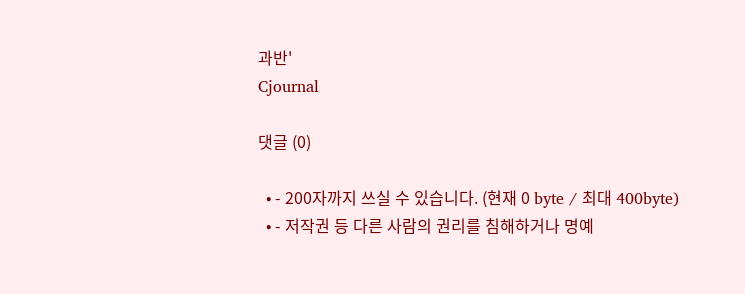과반'
Cjournal

댓글 (0)

  • - 200자까지 쓰실 수 있습니다. (현재 0 byte / 최대 400byte)
  • - 저작권 등 다른 사람의 권리를 침해하거나 명예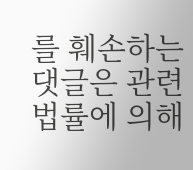를 훼손하는 댓글은 관련 법률에 의해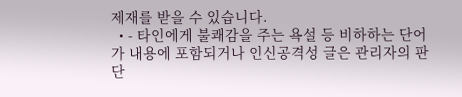제재를 받을 수 있습니다.
  • - 타인에게 불쾌감을 주는 욕설 등 비하하는 단어가 내용에 포함되거나 인신공격성 글은 관리자의 판단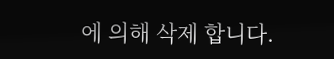에 의해 삭제 합니다.